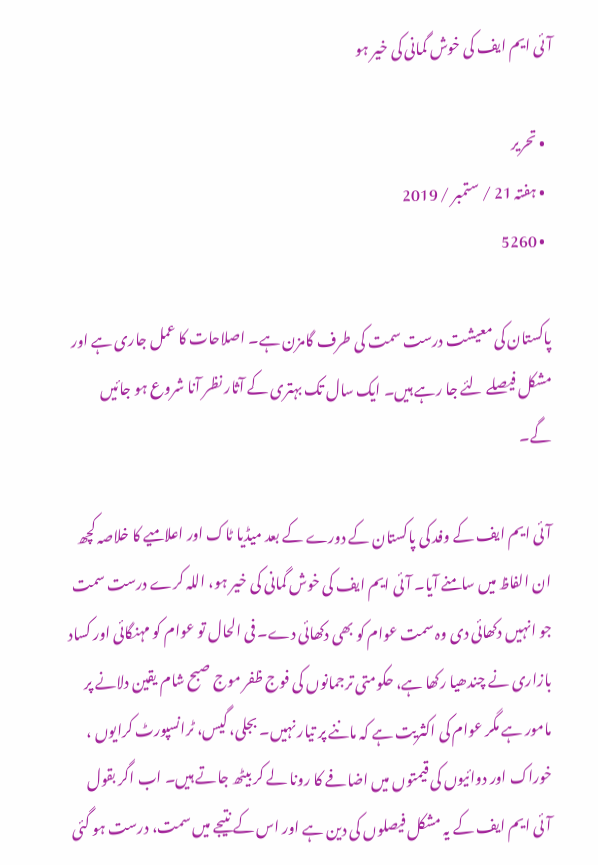آئی ایم ایف کی خوش گمانی کی خیر ہو

  • تحریر
  • ہفتہ 21 / ستمبر / 2019
  • 5260

پاکستان کی معیشت درست سمت کی طرف گامزن ہے۔ اصلاحات کا عمل جاری ہے اور مشکل فیصلے لئے جا رہے ہیں۔ ایک سال تک بہتری کے آثار نظر آنا شروع ہو جائیں گے۔

آئی ایم ایف کے وفد کی پاکستان کے دورے کے بعد میڈیا ٹاک اور اعلامیے کا خلاصہ کچھ ان الفاظ میں سامنے آیا۔ آئی ایم ایف کی خوش گمانی کی خیر ہو، اللہ کرے درست سمت جو انہیں دکھائی دی وہ سمت عوام کو بھی دکھائی دے۔ فی الحال تو عوام کو مہنگائی اور کساد بازاری نے چندھیا رکھا ہے، حکومتی ترجمانوں کی فوج ظفر موج صبح شام یقین دلانے پر مامور ہے مگر عوام کی اکثریت ہے کہ ماننے پر تیار نہیں۔ بجلی، گیس، ٹرانسپورٹ کرایوں ، خوراک اور دوائیوں کی قیمتوں میں اضافے کا رونا لے کر بیٹھ جاتے ہیں۔ اب اگر بقول آئی ایم ایف کے یہ مشکل فیصلوں کی دین ہے اور اس کے نتیجے میں سمت، درست ہو گئی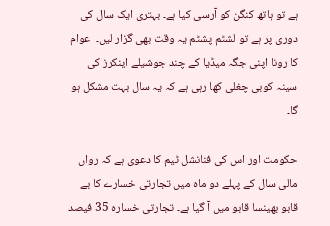ہے تو ہاتھ کنگن کو آرسی کیا ہے۔ بہتری ایک سال کی دوری پر ہے تو لشٹم پشٹم یہ وقت بھی گزار لیں۔  عوام کا رونا اپنی جگہ میڈیا کے چند جوشیلے اینکرز کی سینہ کوبی چغلی کھا رہی ہے کہ یہ سال بہت مشکل ہو گا۔

حکومت اور اس کی فنانشل ٹیم کا دعوی ہے کہ رواں مالی سال کے پہلے دو ماہ میں تجارتی خسارے کا بے قابو بھینسا قابو میں آ گیا ہے۔ تجارتی خسارہ 35 فیصد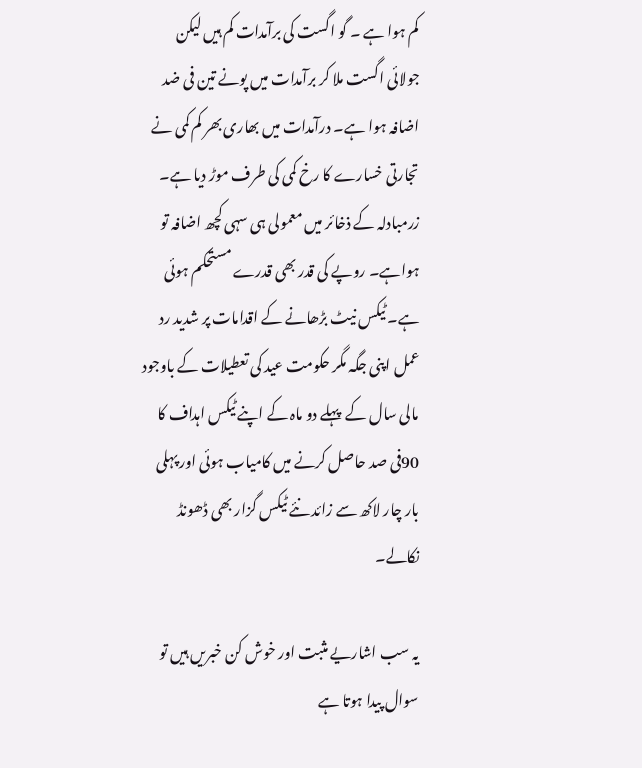کم ہوا ہے ۔ گو اگست کی برآمدات کم ہیں لیکن جولائی اگست ملا کر برآمدات میں پونے تین فی ضد اضافہ ہوا ہے۔ درآمدات میں بھاری بھر کم کمی نے تجارتی خسارے کا رخ کمی کی طرف موڑ دیا ہے۔ زرمبادلہ کے ذخائر میں معمولی ہی سہی کچھ اضافہ تو ہواہے۔ روپے کی قدر بھی قدرے مستحکم ہوئی ہے۔ ٹیکس نیٹ بڑھانے کے اقدامات پر شدید رد عمل اپنی جگہ مگر حکومت عید کی تعطیلات کے باوجود مالی سال کے  پہلے دو ماہ کے اپنے ٹیکس اہداف کا 90فی صد حاصل کرنے میں کامیاب ہوئی اور پہلی بار چار لاکھ سے زائد نئے ٹیکس گزار بھی ڈھونڈ نکالے۔

یہ سب اشاریے مثبت اور خوش کن خبریں ہیں تو سوال پیدا ہوتا ہے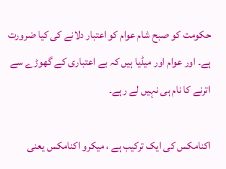حکومت کو صبح شام عوام کو اعتبار دلانے کی کیا ضرورت ہے۔ اور عوام اور میڈیا ہیں کہ بے اعتباری کے گھوڑے سے اترنے کا نام ہی نہیں لے رہے۔

اکنامکس کی ایک ترکیب ہے ، میکرو اکنامکس یعنی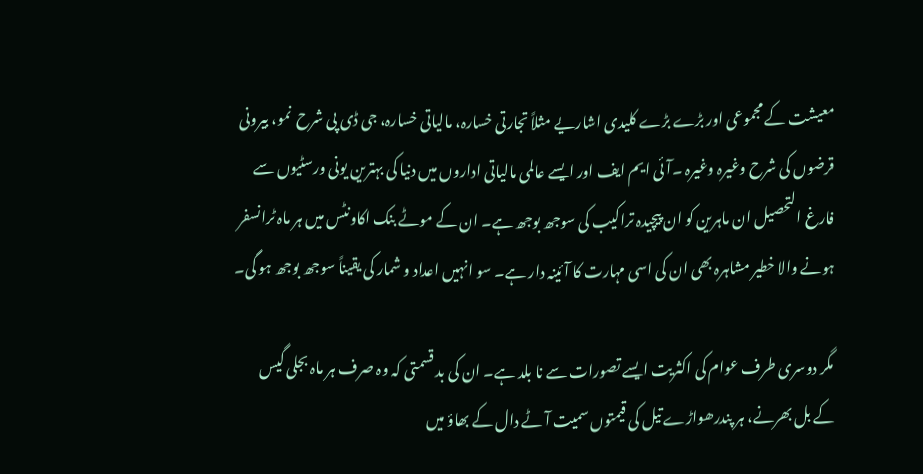معیشت کے مجموعی اور بڑے بڑے کلیدی اشاریے مثلاً تجارتی خسارہ، مالیاتی خسارہ، جی ڈی پی شرح  نمو، بیرونی قرضوں کی شرح وغیرہ وغیرہ ۔آئی ایم ایف اور ایسے عالمی مالیاتی اداروں میں دنیا کی بہترین یونی ورسٹیوں سے فارغ التحصیل ان ماہرین کو ان پیچیدہ تراکیب کی سوجھ بوجھ ہے۔ ان کے موٹے بنک اکاونٹس میں ہر ماہ ٹرانسفر ہونے والا خطیر مشاہرہ بھی ان کی اسی مہارت کا آئینہ دار ہے۔ سو انہیں اعداد و شمار کی یقیناً سوجھ بوجھ ہو گی۔

مگر دوسری طرف عوام کی اکثریت ایسے تصورات سے نا بلد ہے۔ ان کی بد قسمتی کہ وہ صرف ہر ماہ بجلی گیس کے بل بھرنے، ہر پندرھواڑے تیل کی قیمتوں سمیت آٹے دال کے بھاؤ میں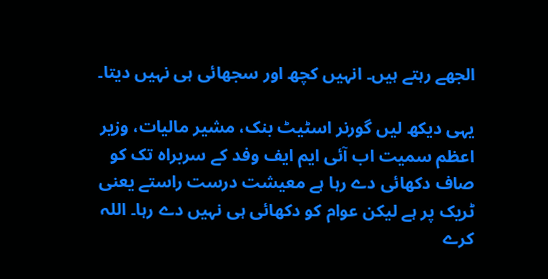الجھے رہتے ہیں۔ انہیں کچھ اور سجھائی ہی نہیں دیتا۔

یہی دیکھ لیں گورنر اسٹیٹ بنک، مشیر مالیات، وزیر اعظم سمیت اب آئی ایم ایف وفد کے سربراہ تک کو صاف دکھائی دے رہا ہے معیشت درست راستے یعنی ٹریک پر ہے لیکن عوام کو دکھائی ہی نہیں دے رہا۔ اللہ کرے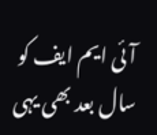آئی ایم ایف کو سال بعد بھی یہی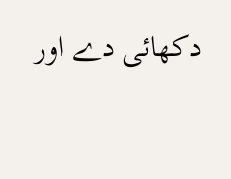دکھائی دے اور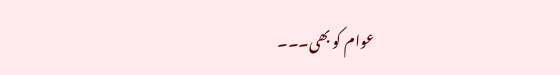عوام کو بھی۔۔۔